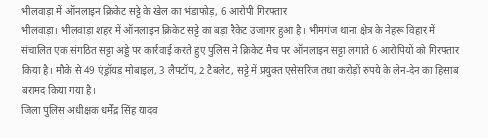भीलवाड़ा में ऑनलाइन क्रिकेट सट्टे के खेल का भंडाफोड़, 6 आरोपी गिरफ्तार
भीलवाड़ा। भीलवाड़ा शहर में ऑनलाइन क्रिकेट सट्टे का बड़ा रैकेट उजागर हुआ है। भीमगंज थाना क्षेत्र के नेहरू विहार में संचालित एक संगठित सट्टा अड्डे पर कार्रवाई करते हुए पुलिस ने क्रिकेट मैच पर ऑनलाइन सट्टा लगाते 6 आरोपियों को गिरफ्तार किया है। मौके से 49 एंड्रॉयड मोबाइल, 3 लैपटॉप, 2 टैबलेट, सट्टे में प्रयुक्त एसेसरिज तथा करोड़ों रुपये के लेन-देन का हिसाब बरामद किया गया है।
जिला पुलिस अधीक्षक धर्मेंद्र सिंह यादव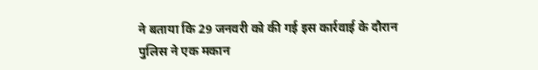ने बताया कि 29 जनवरी को की गई इस कार्रवाई के दौरान पुलिस ने एक मकान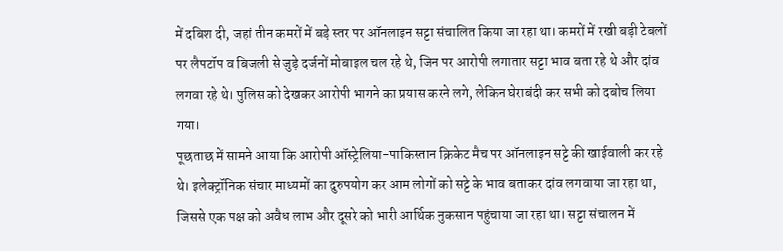में दबिश दी, जहां तीन कमरों में बड़े स्तर पर ऑनलाइन सट्टा संचालित किया जा रहा था। कमरों में रखी बड़ी टेबलों पर लैपटॉप व बिजली से जुड़े दर्जनों मोबाइल चल रहे थे, जिन पर आरोपी लगातार सट्टा भाव बता रहे थे और दांव लगवा रहे थे। पुलिस को देखकर आरोपी भागने का प्रयास करने लगे, लेकिन घेराबंदी कर सभी को दबोच लिया गया।
पूछताछ में सामने आया कि आरोपी ऑस्ट्रेलिया-पाकिस्तान क्रिकेट मैच पर ऑनलाइन सट्टे की खाईवाली कर रहे थे। इलेक्ट्रॉनिक संचार माध्यमों का दुरुपयोग कर आम लोगों को सट्टे के भाव बताकर दांव लगवाया जा रहा था, जिससे एक पक्ष को अवैध लाभ और दूसरे को भारी आर्थिक नुकसान पहुंचाया जा रहा था। सट्टा संचालन में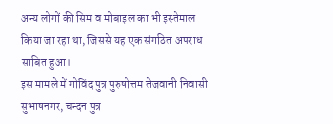अन्य लोगों की सिम व मोबाइल का भी इस्तेमाल किया जा रहा था, जिससे यह एक संगठित अपराध साबित हुआ।
इस मामले में गोविंद पुत्र पुरुषोत्तम तेजवानी निवासी सुभाषनगर, चन्दन पुत्र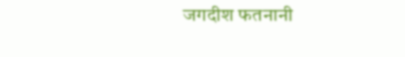जगदीश फतनानी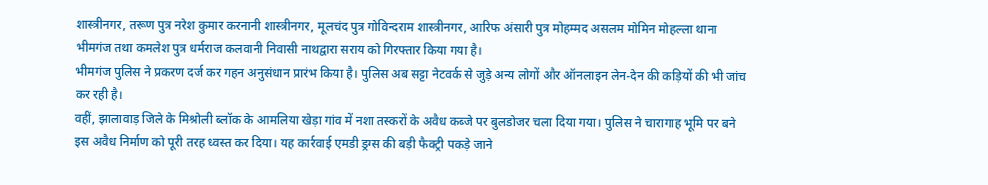शास्त्रीनगर, तरूण पुत्र नरेश कुमार करनानी शास्त्रीनगर, मूलचंद पुत्र गोविन्दराम शास्त्रीनगर, आरिफ अंसारी पुत्र मोहम्मद असलम मोमिन मोहल्ला थाना भीमगंज तथा कमलेश पुत्र धर्मराज कलवानी निवासी नाथद्वारा सराय को गिरफ्तार किया गया है।
भीमगंज पुलिस ने प्रकरण दर्ज कर गहन अनुसंधान प्रारंभ किया है। पुलिस अब सट्टा नेटवर्क से जुड़े अन्य लोगों और ऑनलाइन लेन-देन की कड़ियों की भी जांच कर रही है।
वहीं, झालावाड़ जिले के मिश्रोली ब्लॉक के आमलिया खेड़ा गांव में नशा तस्करों के अवैध कब्जे पर बुलडोजर चला दिया गया। पुलिस ने चारागाह भूमि पर बने इस अवैध निर्माण को पूरी तरह ध्वस्त कर दिया। यह कार्रवाई एमडी ड्रग्स की बड़ी फैक्ट्री पकड़े जाने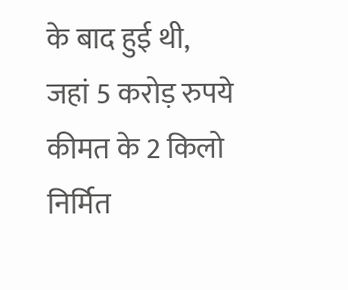के बाद हुई थी, जहां 5 करोड़ रुपये कीमत के 2 किलो निर्मित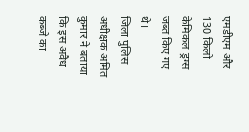एमडीएम और 130 किलो केमिकल ड्रग्स जब्त किए गए थे।
जिला पुलिस अधीक्षक अमित कुमार ने बताया कि इस अवैध कब्जे का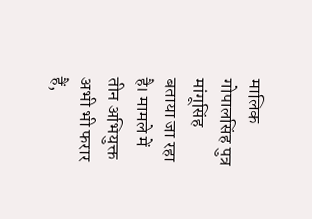मालिक गोपालसिंह पुत्र मांगूसिंह बताया जा रहा है। मामले में तीन अभियुक्त अभी भी फरार हैं,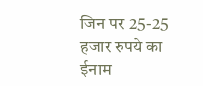जिन पर 25-25 हजार रुपये का ईनाम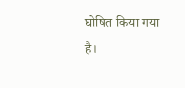घोषित किया गया है।